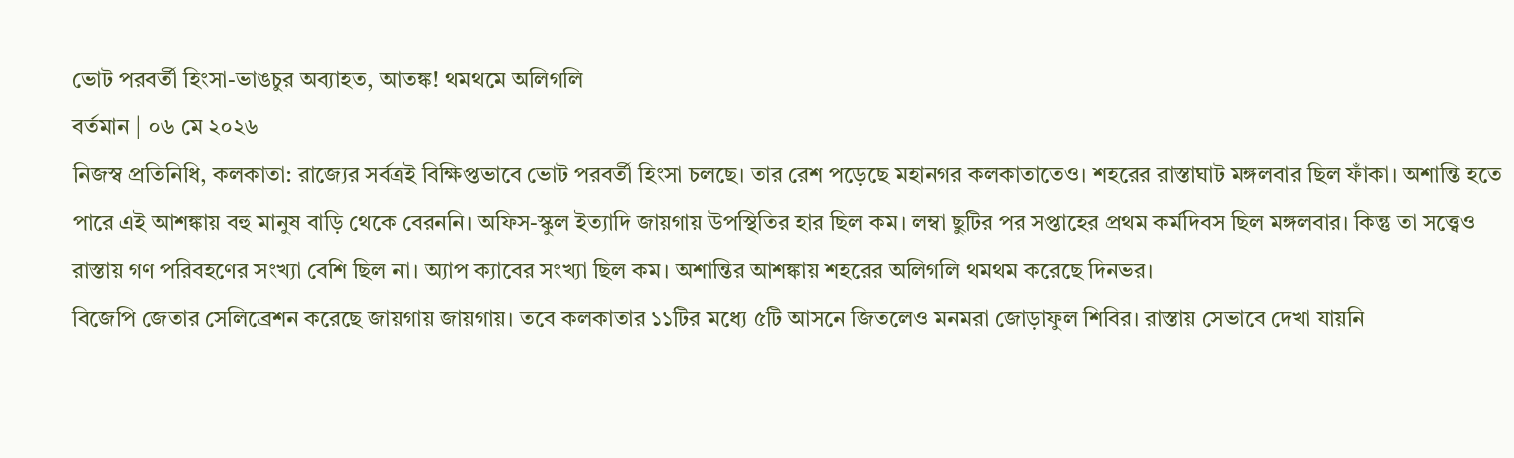ভোট পরবর্তী হিংসা-ভাঙচুর অব্যাহত, আতঙ্ক! থমথমে অলিগলি
বর্তমান | ০৬ মে ২০২৬
নিজস্ব প্রতিনিধি, কলকাতা: রাজ্যের সর্বত্রই বিক্ষিপ্তভাবে ভোট পরবর্তী হিংসা চলছে। তার রেশ পড়েছে মহানগর কলকাতাতেও। শহরের রাস্তাঘাট মঙ্গলবার ছিল ফাঁকা। অশান্তি হতে পারে এই আশঙ্কায় বহু মানুষ বাড়ি থেকে বেরননি। অফিস-স্কুল ইত্যাদি জায়গায় উপস্থিতির হার ছিল কম। লম্বা ছুটির পর সপ্তাহের প্রথম কর্মদিবস ছিল মঙ্গলবার। কিন্তু তা সত্ত্বেও রাস্তায় গণ পরিবহণের সংখ্যা বেশি ছিল না। অ্যাপ ক্যাবের সংখ্যা ছিল কম। অশান্তির আশঙ্কায় শহরের অলিগলি থমথম করেছে দিনভর।
বিজেপি জেতার সেলিব্রেশন করেছে জায়গায় জায়গায়। তবে কলকাতার ১১টির মধ্যে ৫টি আসনে জিতলেও মনমরা জোড়াফুল শিবির। রাস্তায় সেভাবে দেখা যায়নি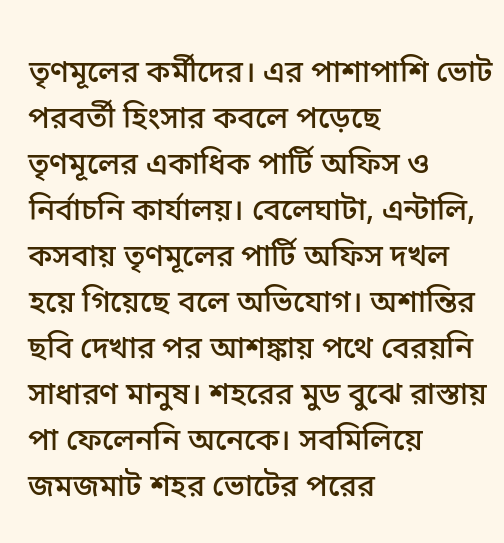তৃণমূলের কর্মীদের। এর পাশাপাশি ভোট পরবর্তী হিংসার কবলে পড়েছে তৃণমূলের একাধিক পার্টি অফিস ও নির্বাচনি কার্যালয়। বেলেঘাটা, এন্টালি, কসবায় তৃণমূলের পার্টি অফিস দখল হয়ে গিয়েছে বলে অভিযোগ। অশান্তির ছবি দেখার পর আশঙ্কায় পথে বেরয়নি সাধারণ মানুষ। শহরের মুড বুঝে রাস্তায় পা ফেলেননি অনেকে। সবমিলিয়ে জমজমাট শহর ভোটের পরের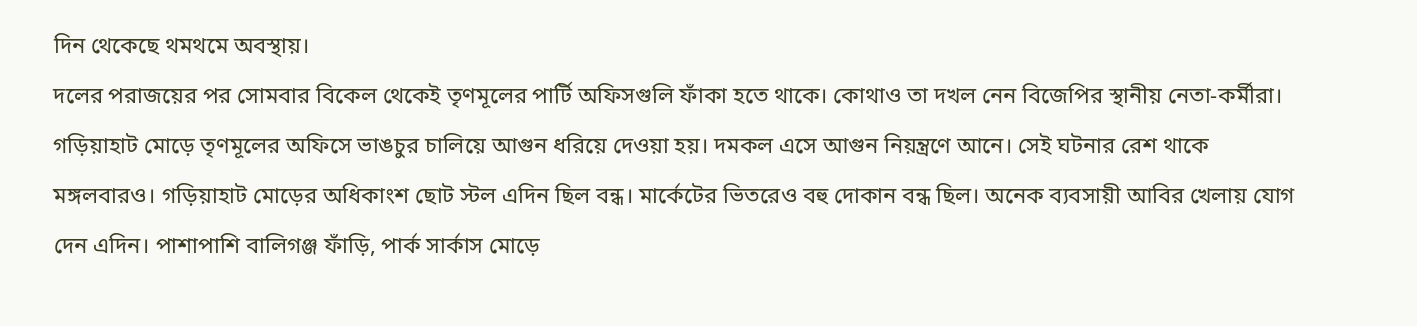দিন থেকেছে থমথমে অবস্থায়।
দলের পরাজয়ের পর সোমবার বিকেল থেকেই তৃণমূলের পার্টি অফিসগুলি ফাঁকা হতে থাকে। কোথাও তা দখল নেন বিজেপির স্থানীয় নেতা-কর্মীরা। গড়িয়াহাট মোড়ে তৃণমূলের অফিসে ভাঙচুর চালিয়ে আগুন ধরিয়ে দেওয়া হয়। দমকল এসে আগুন নিয়ন্ত্রণে আনে। সেই ঘটনার রেশ থাকে মঙ্গলবারও। গড়িয়াহাট মোড়ের অধিকাংশ ছোট স্টল এদিন ছিল বন্ধ। মার্কেটের ভিতরেও বহু দোকান বন্ধ ছিল। অনেক ব্যবসায়ী আবির খেলায় যোগ দেন এদিন। পাশাপাশি বালিগঞ্জ ফাঁড়ি, পার্ক সার্কাস মোড়ে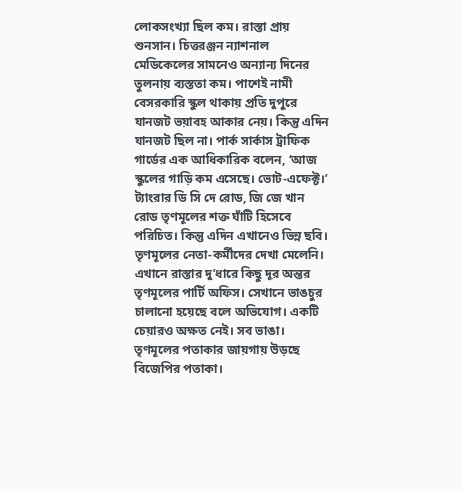লোকসংখ্যা ছিল কম। রাস্তা প্রায় শুনসান। চিত্তরঞ্জন ন্যাশনাল মেডিকেলের সামনেও অন্যান্য দিনের তুলনায় ব্যস্ততা কম। পাশেই নামী বেসরকারি স্কুল থাকায় প্রতি দুপুরে যানজট ভয়াবহ আকার নেয়। কিন্তু এদিন যানজট ছিল না। পার্ক সার্কাস ট্রাফিক গার্ডের এক আধিকারিক বলেন, ‘আজ স্কুলের গাড়ি কম এসেছে। ভোট-এফেক্ট।’ ট্যাংরার ডি সি দে রোড, জি জে খান রোড তৃণমূলের শক্ত ঘাঁটি হিসেবে পরিচিত। কিন্তু এদিন এখানেও ভিন্ন ছবি। তৃণমূলের নেতা-কর্মীদের দেখা মেলেনি। এখানে রাস্তার দু’ধারে কিছু দূর অন্তর তৃণমূলের পার্টি অফিস। সেখানে ভাঙচুর চালানো হয়েছে বলে অভিযোগ। একটি চেয়ারও অক্ষত নেই। সব ভাঙা। তৃণমূলের পতাকার জায়গায় উড়ছে বিজেপির পতাকা।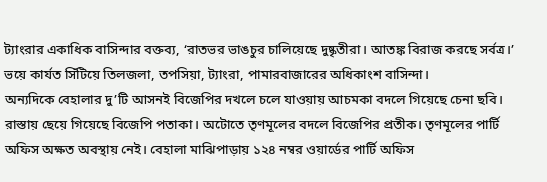ট্যাংরার একাধিক বাসিন্দার বক্তব্য, ‘রাতভর ভাঙচুর চালিয়েছে দুষ্কৃতীরা। আতঙ্ক বিরাজ করছে সর্বত্র।’ ভয়ে কার্যত সিঁটিয়ে তিলজলা, তপসিয়া, ট্যাংরা, পামারবাজারের অধিকাংশ বাসিন্দা।
অন্যদিকে বেহালার দু’টি আসনই বিজেপির দখলে চলে যাওয়ায় আচমকা বদলে গিয়েছে চেনা ছবি। রাস্তায় ছেয়ে গিয়েছে বিজেপি পতাকা। অটোতে তৃণমূলের বদলে বিজেপির প্রতীক। তৃণমূলের পার্টি অফিস অক্ষত অবস্থায় নেই। বেহালা মাঝিপাড়ায় ১২৪ নম্বর ওয়ার্ডের পার্টি অফিস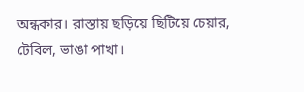অন্ধকার। রাস্তায় ছড়িয়ে ছিটিয়ে চেয়ার, টেবিল, ভাঙা পাখা।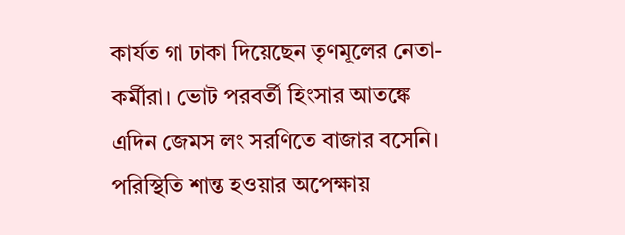কার্যত গা ঢাকা দিয়েছেন তৃণমূলের নেতা-কর্মীরা। ভোট পরবর্তী হিংসার আতঙ্কে এদিন জেমস লং সরণিতে বাজার বসেনি। পরিস্থিতি শান্ত হওয়ার অপেক্ষায়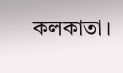কলকাতা।